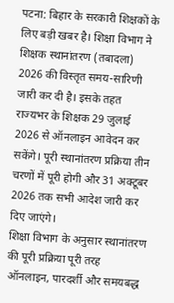पटना: बिहार के सरकारी शिक्षकों के लिए बड़ी खबर है। शिक्षा विभाग ने शिक्षक स्थानांतरण (तबादला) 2026 की विस्तृत समय-सारिणी जारी कर दी है। इसके तहत राज्यभर के शिक्षक 29 जुलाई 2026 से ऑनलाइन आवेदन कर सकेंगे। पूरी स्थानांतरण प्रक्रिया तीन चरणों में पूरी होगी और 31 अक्टूबर 2026 तक सभी आदेश जारी कर दिए जाएंगे।
शिक्षा विभाग के अनुसार स्थानांतरण की पूरी प्रक्रिया पूरी तरह ऑनलाइन, पारदर्शी और समयबद्ध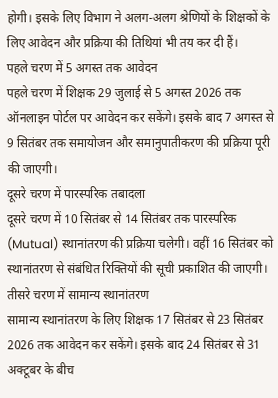होगी। इसके लिए विभाग ने अलग-अलग श्रेणियों के शिक्षकों के लिए आवेदन और प्रक्रिया की तिथियां भी तय कर दी हैं।
पहले चरण में 5 अगस्त तक आवेदन
पहले चरण में शिक्षक 29 जुलाई से 5 अगस्त 2026 तक ऑनलाइन पोर्टल पर आवेदन कर सकेंगे। इसके बाद 7 अगस्त से 9 सितंबर तक समायोजन और समानुपातीकरण की प्रक्रिया पूरी की जाएगी।
दूसरे चरण में पारस्परिक तबादला
दूसरे चरण में 10 सितंबर से 14 सितंबर तक पारस्परिक (Mutual) स्थानांतरण की प्रक्रिया चलेगी। वहीं 16 सितंबर को स्थानांतरण से संबंधित रिक्तियों की सूची प्रकाशित की जाएगी।
तीसरे चरण में सामान्य स्थानांतरण
सामान्य स्थानांतरण के लिए शिक्षक 17 सितंबर से 23 सितंबर 2026 तक आवेदन कर सकेंगे। इसके बाद 24 सितंबर से 31 अक्टूबर के बीच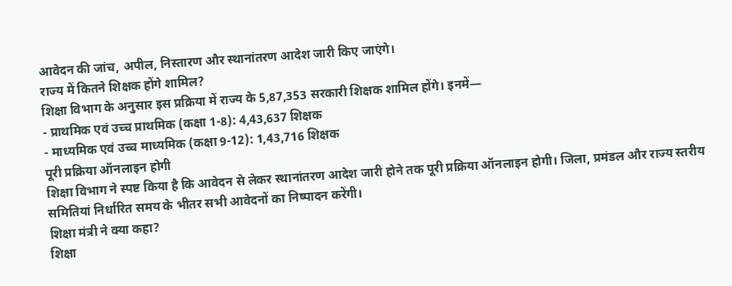आवेदन की जांच, अपील, निस्तारण और स्थानांतरण आदेश जारी किए जाएंगे।
राज्य में कितने शिक्षक होंगे शामिल?
शिक्षा विभाग के अनुसार इस प्रक्रिया में राज्य के 5,87,353 सरकारी शिक्षक शामिल होंगे। इनमें—
- प्राथमिक एवं उच्च प्राथमिक (कक्षा 1-8): 4,43,637 शिक्षक
- माध्यमिक एवं उच्च माध्यमिक (कक्षा 9-12): 1,43,716 शिक्षक
पूरी प्रक्रिया ऑनलाइन होगी
शिक्षा विभाग ने स्पष्ट किया है कि आवेदन से लेकर स्थानांतरण आदेश जारी होने तक पूरी प्रक्रिया ऑनलाइन होगी। जिला, प्रमंडल और राज्य स्तरीय समितियां निर्धारित समय के भीतर सभी आवेदनों का निष्पादन करेंगी।
शिक्षा मंत्री ने क्या कहा?
शिक्षा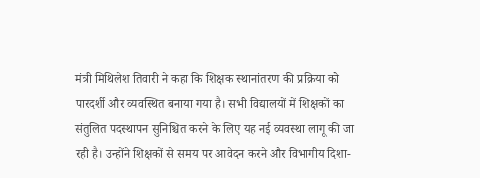मंत्री मिथिलेश तिवारी ने कहा कि शिक्षक स्थानांतरण की प्रक्रिया को पारदर्शी और व्यवस्थित बनाया गया है। सभी विद्यालयों में शिक्षकों का संतुलित पदस्थापन सुनिश्चित करने के लिए यह नई व्यवस्था लागू की जा रही है। उन्होंने शिक्षकों से समय पर आवेदन करने और विभागीय दिशा-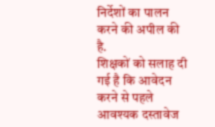निर्देशों का पालन करने की अपील की है.
शिक्षकों को सलाह दी गई है कि आवेदन करने से पहले आवश्यक दस्तावेज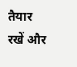तैयार रखें और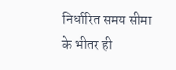निर्धारित समय सीमा के भीतर ही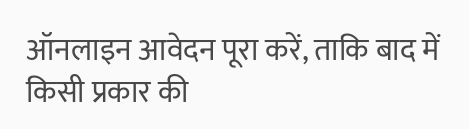ऑनलाइन आवेदन पूरा करें, ताकि बाद में किसी प्रकार की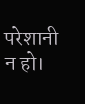परेशानी न हो।